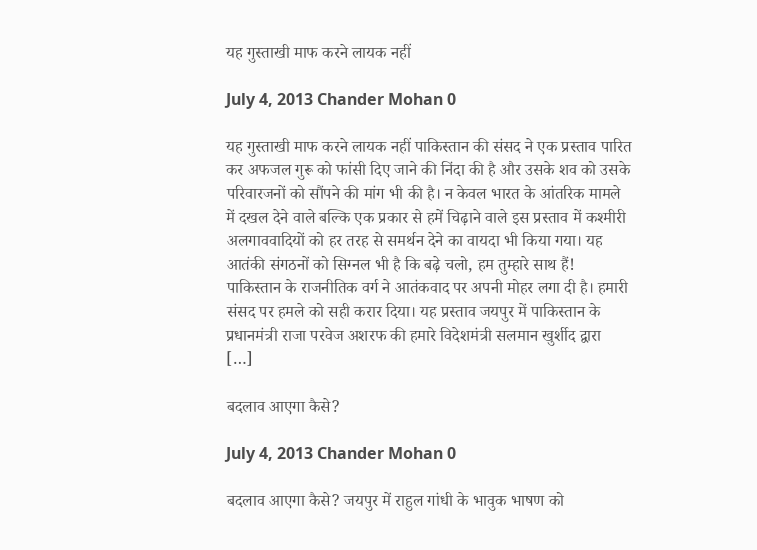यह गुस्ताखी माफ करने लायक नहीं

July 4, 2013 Chander Mohan 0

यह गुस्ताखी माफ करने लायक नहीं पाकिस्तान की संसद ने एक प्रस्ताव पारित कर अफजल गुरू को फांसी दिए जाने की निंदा की है और उसके शव को उसके परिवारजनों को सौंपने की मांग भी की है। न केवल भारत के आंतरिक मामले में दखल देने वाले बल्कि एक प्रकार से हमें चिढ़ाने वाले इस प्रस्ताव में कश्मीरी अलगाववादियों को हर तरह से समर्थन देने का वायदा भी किया गया। यह आतंकी संगठनों को सिग्नल भी है कि बढ़े चलो, हम तुम्हारे साथ हैं! पाकिस्तान के राजनीतिक वर्ग ने आतंकवाद पर अपनी मोहर लगा दी है। हमारी संसद पर हमले को सही करार दिया। यह प्रस्ताव जयपुर में पाकिस्तान के प्रधानमंत्री राजा परवेज अशरफ की हमारे विदेशमंत्री सलमान खुर्शीद द्वारा […]

बदलाव आएगा कैसे?

July 4, 2013 Chander Mohan 0

बदलाव आएगा कैसे? जयपुर में राहुल गांधी के भावुक भाषण को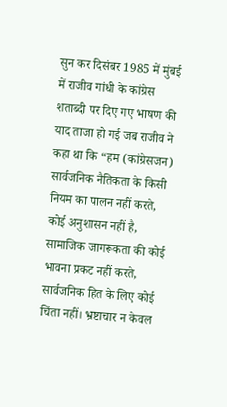सुन कर दिसंबर 1985 में मुंबई में राजीव गांधी के कांग्रेस शताब्दी पर दिए गए भाषण की याद ताजा हो गई जब राजीव ने कहा था कि “हम (कांग्रेसजन) सार्वजनिक नैतिकता के किसी नियम का पालन नहीं करते, कोई अनुशासन नहीं है, सामाजिक जागरूकता की कोई भावना प्रकट नहीं करते, सार्वजनिक हित के लिए कोई चिंता नहीं। भ्रष्टाचार न केवल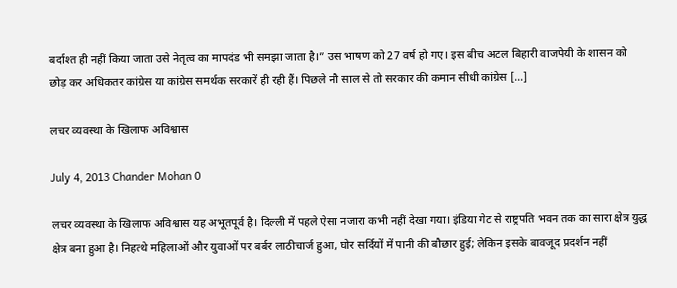बर्दाश्त ही नहीं किया जाता उसे नेतृत्व का मापदंड भी समझा जाता है।” उस भाषण को 27 वर्ष हो गए। इस बीच अटल बिहारी वाजपेयी के शासन को छोड़ कर अधिकतर कांग्रेस या कांग्रेस समर्थक सरकारें ही रही हैं। पिछले नौ साल से तो सरकार की कमान सीधी कांग्रेस […]

लचर व्यवस्था के खिलाफ अविश्वास

July 4, 2013 Chander Mohan 0

लचर व्यवस्था के खिलाफ अविश्वास यह अभूतपूर्व है। दिल्ली में पहले ऐसा नजारा कभी नहीं देखा गया। इंडिया गेट से राष्ट्रपति भवन तक का सारा क्षेत्र युद्ध क्षेत्र बना हुआ है। निहत्थे महिलाओं और युवाओं पर बर्बर लाठीचार्ज हुआ, घोर सर्दियों में पानी की बौछार हुई; लेकिन इसके बावजूद प्रदर्शन नहीं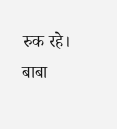रुक रहे। बाबा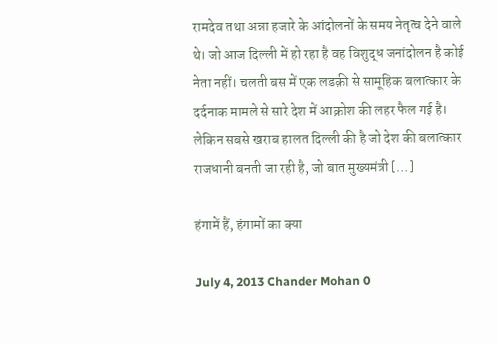रामदेव तथा अन्ना हजारे के आंदोलनों के समय नेतृत्व देने वाले थे। जो आज दिल्ली में हो रहा है वह विशुद्ध जनांदोलन है कोई नेता नहीं। चलती बस में एक लडक़ी से सामूहिक बलात्कार के दर्दनाक मामले से सारे देश में आक्रोश की लहर फैल गई है। लेकिन सबसे खराब हालत दिल्ली की है जो देश की बलात्कार राजधानी बनती जा रही है, जो बात मुख्यमंत्री […]

हंगामें हैं, हंगामों का क्या

July 4, 2013 Chander Mohan 0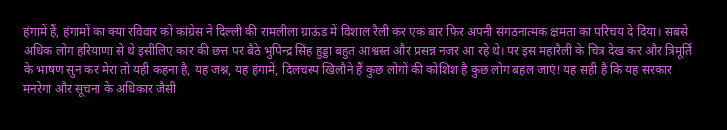हंगामें हैं, हंगामों का क्या रविवार को कांग्रेस ने दिल्ली की रामलीला ग्राऊंड में विशाल रैली कर एक बार फिर अपनी संगठनात्मक क्षमता का परिचय दे दिया। सबसे अधिक लोग हरियाणा से थे इसीलिए कार की छत्त पर बैठे भुपिन्द्र सिंह हुड्डा बहुत आश्वस्त और प्रसन्न नजर आ रहे थे। पर इस महारैली के चित्र देख कर और त्रिमूर्ति के भाषण सुन कर मेरा तो यही कहना है, यह जश्न, यह हंगामें, दिलचस्प खिलौने हैं कुछ लोगों की कोशिश है कुछ लोग बहल जाएं! यह सही है कि यह सरकार मनरेगा और सूचना के अधिकार जैसी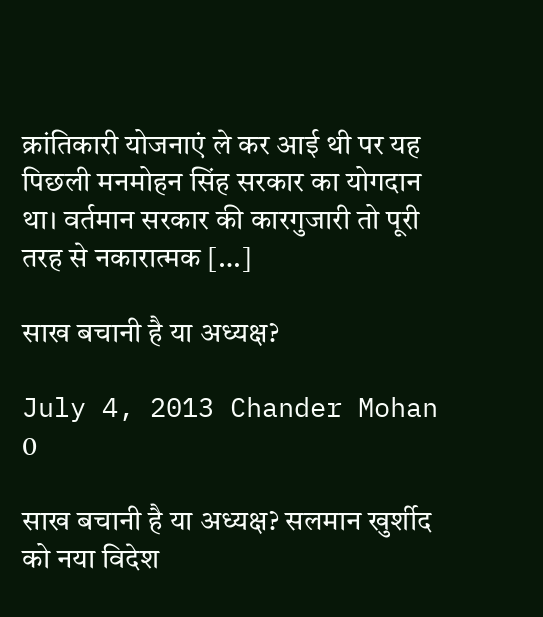क्रांतिकारी योजनाएं ले कर आई थी पर यह पिछली मनमोहन सिंह सरकार का योगदान था। वर्तमान सरकार की कारगुजारी तो पूरी तरह से नकारात्मक […]

साख बचानी है या अध्यक्ष?

July 4, 2013 Chander Mohan 0

साख बचानी है या अध्यक्ष? सलमान खुर्शीद को नया विदेश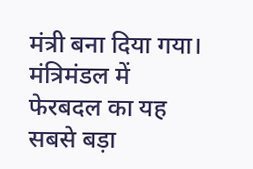मंत्री बना दिया गया। मंत्रिमंडल में फेरबदल का यह सबसे बड़ा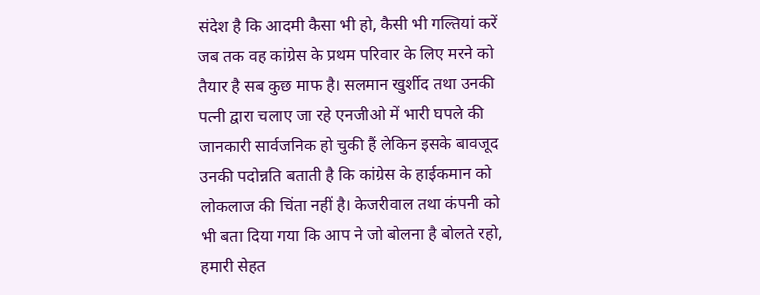संदेश है कि आदमी कैसा भी हो, कैसी भी गल्तियां करें जब तक वह कांग्रेस के प्रथम परिवार के लिए मरने को तैयार है सब कुछ माफ है। सलमान खुर्शीद तथा उनकी पत्नी द्वारा चलाए जा रहे एनजीओ में भारी घपले की जानकारी सार्वजनिक हो चुकी हैं लेकिन इसके बावजूद उनकी पदोन्नति बताती है कि कांग्रेस के हाईकमान को लोकलाज की चिंता नहीं है। केजरीवाल तथा कंपनी को भी बता दिया गया कि आप ने जो बोलना है बोलते रहो, हमारी सेहत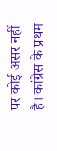पर कोई असर नहीं है। कांग्रेस के प्रथम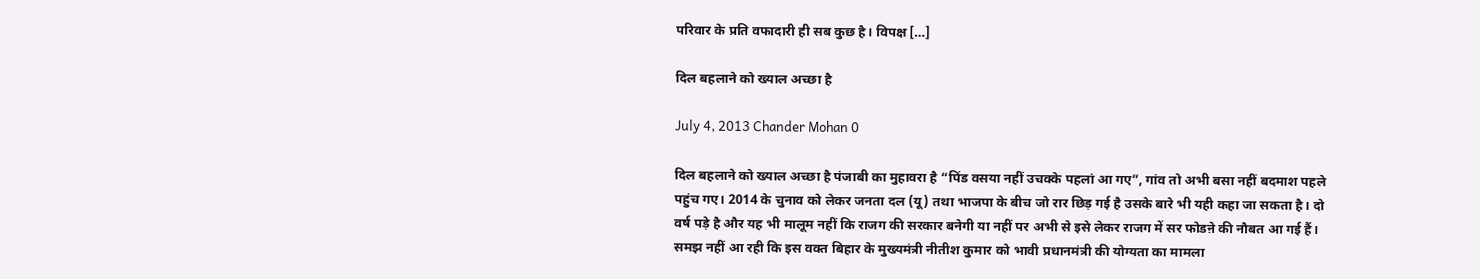परिवार के प्रति वफादारी ही सब कुछ है। विपक्ष […]

दिल बहलाने को ख्याल अच्छा है

July 4, 2013 Chander Mohan 0

दिल बहलाने को ख्याल अच्छा है पंजाबी का मुहावरा है “पिंड वसया नहीं उचक्के पहलां आ गए”, गांव तो अभी बसा नहीं बदमाश पहले पहुंच गए। 2014 के चुनाव को लेकर जनता दल (यू) तथा भाजपा के बीच जो रार छिड़ गई है उसके बारे भी यही कहा जा सकता है। दो वर्ष पड़े है और यह भी मालूम नहीं कि राजग की सरकार बनेगी या नहीं पर अभी से इसे लेकर राजग में सर फोडऩे की नौबत आ गई हैं। समझ नहीं आ रही कि इस वक्त बिहार के मुख्यमंत्री नीतीश कुमार को भावी प्रधानमंत्री की योग्यता का मामला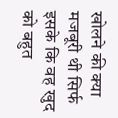खोलने की क्या मजबूरी थी सिर्फ इसके कि वह खुद को बहुत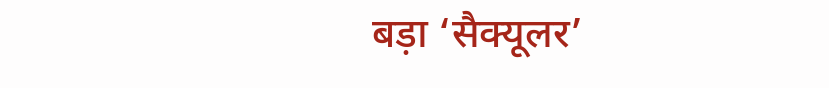बड़ा ‘सैक्यूलर’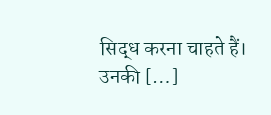सिद्ध करना चाहते हैं। उनकी […]